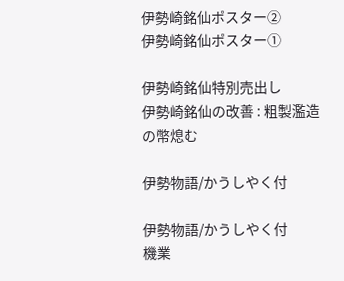伊勢崎銘仙ポスター②
伊勢崎銘仙ポスター①

伊勢崎銘仙特別売出し
伊勢崎銘仙の改善 : 粗製濫造の幣熄む

伊勢物語/かうしやく付

伊勢物語/かうしやく付
機業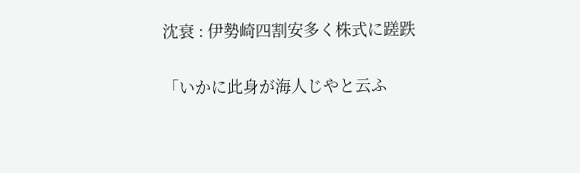沈衰 : 伊勢崎四割安多く株式に蹉跌

「いかに此身が海人じやと云ふ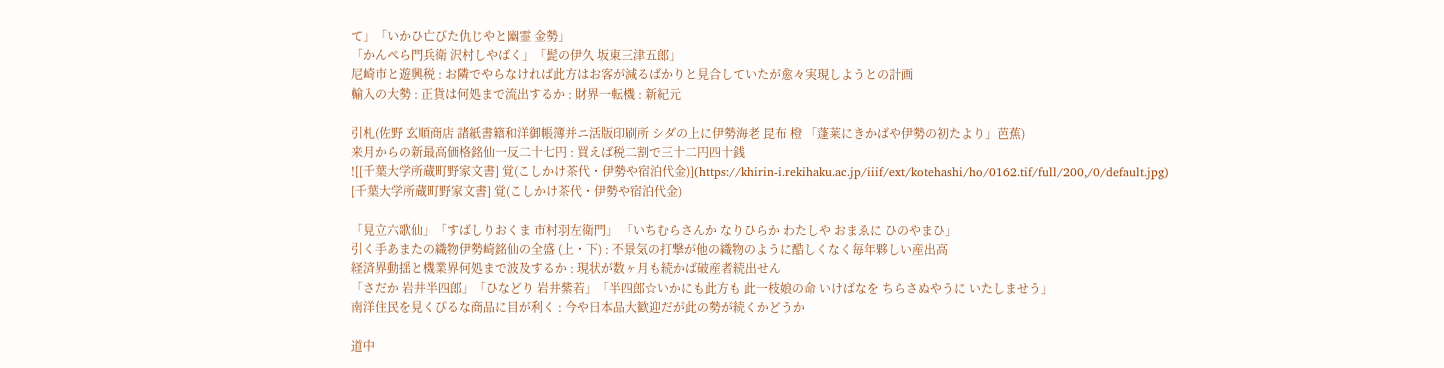て」「いかひ亡びた仇じやと幽霊 金勢」
「かんぺら門兵衛 沢村しやばく」「髭の伊久 坂東三津五郎」
尼崎市と遊興税 : お隣でやらなければ此方はお客が減るばかりと見合していたが愈々実現しようとの計画
輸入の大勢 : 正貨は何処まで流出するか : 財界一転機 : 新紀元

引札(佐野 玄順商店 諸紙書籍和洋御帳簿并ニ活版印刷所 シダの上に伊勢海老 昆布 橙 「蓬莱にきかばや伊勢の初たより」芭蕉)
来月からの新最高価格銘仙一反二十七円 : 買えば税二割で三十二円四十銭
![[千葉大学所蔵町野家文書] 覚(こしかけ茶代・伊勢や宿泊代金)](https://khirin-i.rekihaku.ac.jp/iiif/ext/kotehashi/ho/0162.tif/full/200,/0/default.jpg)
[千葉大学所蔵町野家文書] 覚(こしかけ茶代・伊勢や宿泊代金)

「見立六歌仙」「すばしりおくま 市村羽左衛門」 「いちむらさんか なりひらか わたしや おまゑに ひのやまひ」
引く手あまたの織物伊勢崎銘仙の全盛 (上・下) : 不景気の打撃が他の織物のように酷しくなく毎年夥しい産出高
経済界動揺と機業界何処まで波及するか : 現状が数ヶ月も続かば破産者続出せん
「さだか 岩井半四郎」「ひなどり 岩井紫若」「半四郎☆いかにも此方も 此一枝娘の命 いけばなを ちらさぬやうに いたしませう」
南洋住民を見くびるな商品に目が利く : 今や日本品大歓迎だが此の勢が続くかどうか

道中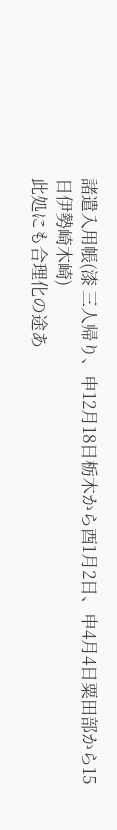諸遣入用帳(漆 三人帰り、申12月18日栃木から酉1月2日、申4月4日粟田部から15日伊勢崎木崎)
此処にも合理化の途あ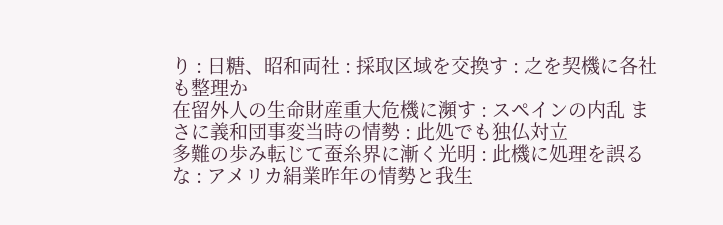り : 日糖、昭和両社 : 採取区域を交換す : 之を契機に各社も整理か
在留外人の生命財産重大危機に瀕す : スペインの内乱 まさに義和団事変当時の情勢 : 此処でも独仏対立
多難の歩み転じて蚕糸界に漸く光明 : 此機に処理を誤るな : アメリカ絹業昨年の情勢と我生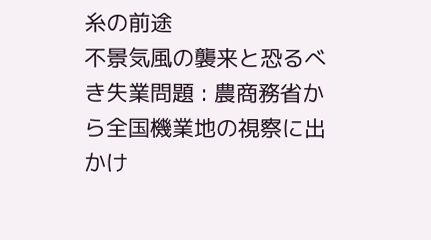糸の前途
不景気風の襲来と恐るべき失業問題 : 農商務省から全国機業地の視察に出かけ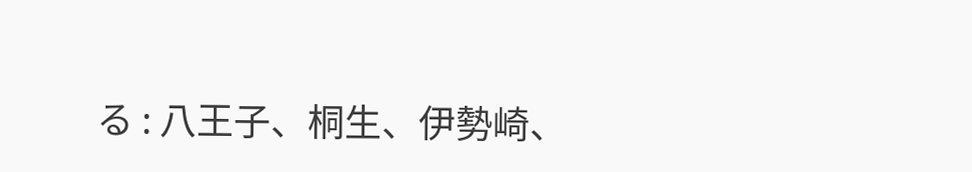る : 八王子、桐生、伊勢崎、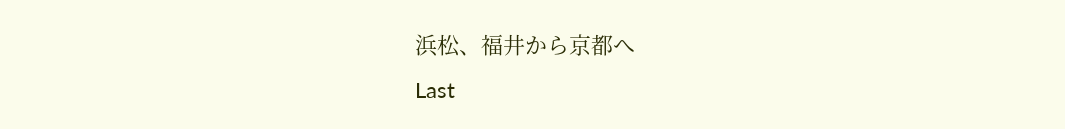浜松、福井から京都へ
Last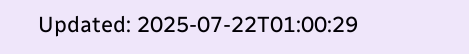Updated: 2025-07-22T01:00:29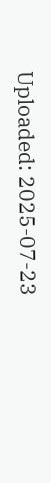Uploaded: 2025-07-23